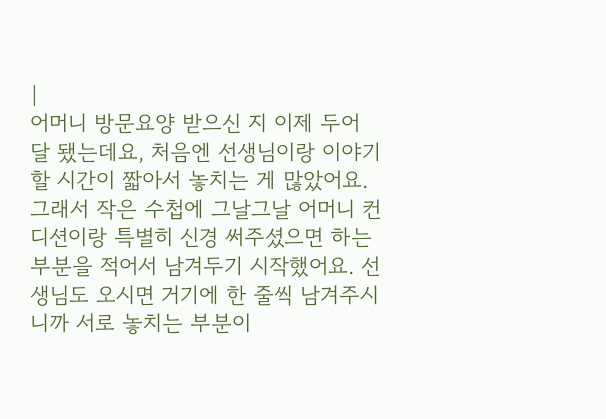|
어머니 방문요양 받으신 지 이제 두어 달 됐는데요, 처음엔 선생님이랑 이야기할 시간이 짧아서 놓치는 게 많았어요.
그래서 작은 수첩에 그날그날 어머니 컨디션이랑 특별히 신경 써주셨으면 하는 부분을 적어서 남겨두기 시작했어요. 선생님도 오시면 거기에 한 줄씩 남겨주시니까 서로 놓치는 부분이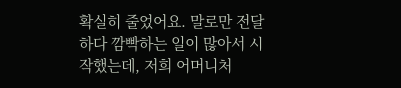확실히 줄었어요. 말로만 전달하다 깜빡하는 일이 많아서 시작했는데, 저희 어머니처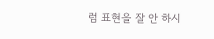럼 표현을 잘 안 하시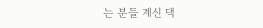는 분들 계신 댁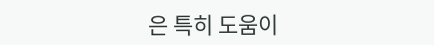은 특히 도움이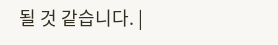될 것 같습니다. |